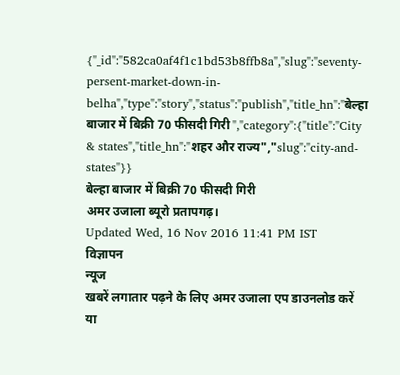{"_id":"582ca0af4f1c1bd53b8ffb8a","slug":"seventy-persent-market-down-in-belha","type":"story","status":"publish","title_hn":"बेल्हा बाजार में बिक्री 70 फीसदी गिरी ","category":{"title":"City & states","title_hn":"शहर और राज्य","slug":"city-and-states"}}
बेल्हा बाजार में बिक्री 70 फीसदी गिरी
अमर उजाला ब्यूरो प्रतापगढ़।
Updated Wed, 16 Nov 2016 11:41 PM IST
विज्ञापन
न्यूज
खबरें लगातार पढ़ने के लिए अमर उजाला एप डाउनलोड करें
या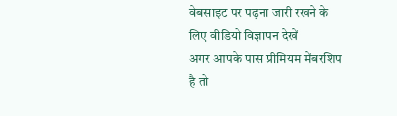वेबसाइट पर पढ़ना जारी रखने के लिए वीडियो विज्ञापन देखें
अगर आपके पास प्रीमियम मेंबरशिप है तो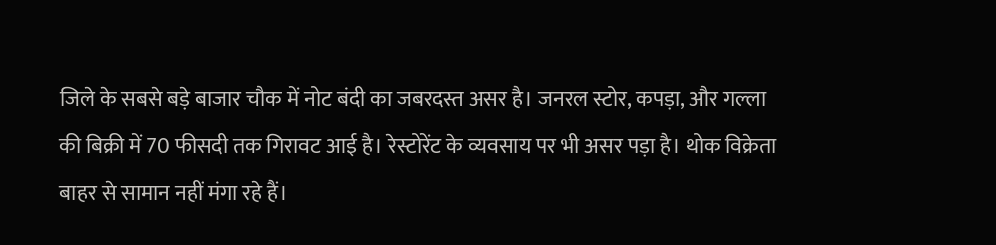जिले के सबसे बड़े बाजार चौक में नोट बंदी का जबरदस्त असर है। जनरल स्टोर, कपड़ा, और गल्ला की बिक्री में 70 फीसदी तक गिरावट आई है। रेस्टोरेंट के व्यवसाय पर भी असर पड़ा है। थोक विक्रेता बाहर से सामान नहीं मंगा रहे हैं।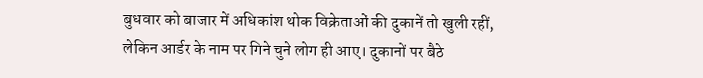बुधवार को बाजार में अधिकांश थोक विक्रेताओं की दुकानें तो खुली रहीं, लेकिन आर्डर के नाम पर गिने चुने लोग ही आए। दुकानों पर बैठे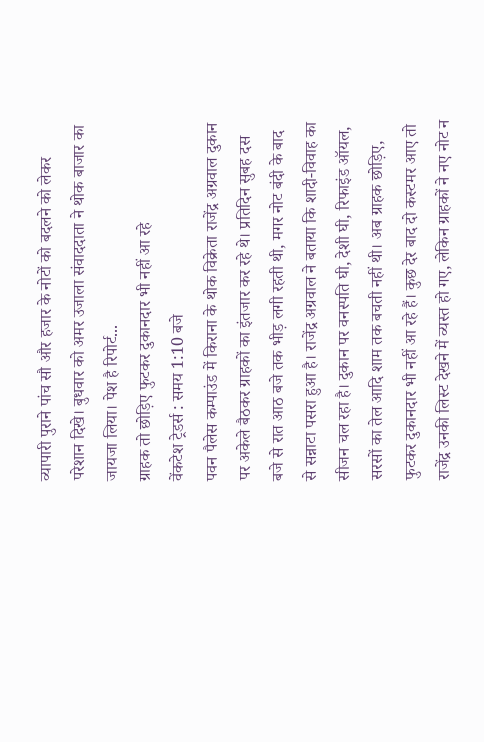व्यापारी पुराने पांच सौ और हजार के नोटों को बदलने को लेकर परेशान दिखे। बुधवार को अमर उजाला संवाददाता ने थोक बाजार का जायजा लिया। पेश है रिपोर्ट...
ग्राहक तो छोड़िए फुटकर दुकानदार भी नहीं आ रहे
वेंकटेश ट्रेडर्स : समय 1:10 बजे
पवन पैलेस कम्पाउंड में किराना के थोक विक्रेता राजेंद्र अग्रवाल दुकान पर अकेले बैठकर ग्राहकों का इंतजार कर रहे थे। प्रतिदिन सुबह दस बजे से रात आठ बजे तक भीड़ लगी रहती थी, मगर नोट बंदी के बाद से सन्नाटा पसरा हुआ है। राजेंद्र अग्रवाल ने बताया कि शादी-विवाह का सीजन चल रहा है। दुकान पर वनस्पति घी, देशी घी, रिफाइंड ऑयल, सरसों का तेल आदि शाम तक बचती नहीं थी। अब ग्राहक छोड़िए, फुटकर दुकानदार भी नहीं आ रहे हैं। कुछ देर बाद दो कस्टमर आए तो राजेंद्र उनकी लिस्ट देखने में व्यस्त हो गए, लेकिन ग्राहकों ने नए नोट न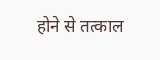होने से तत्काल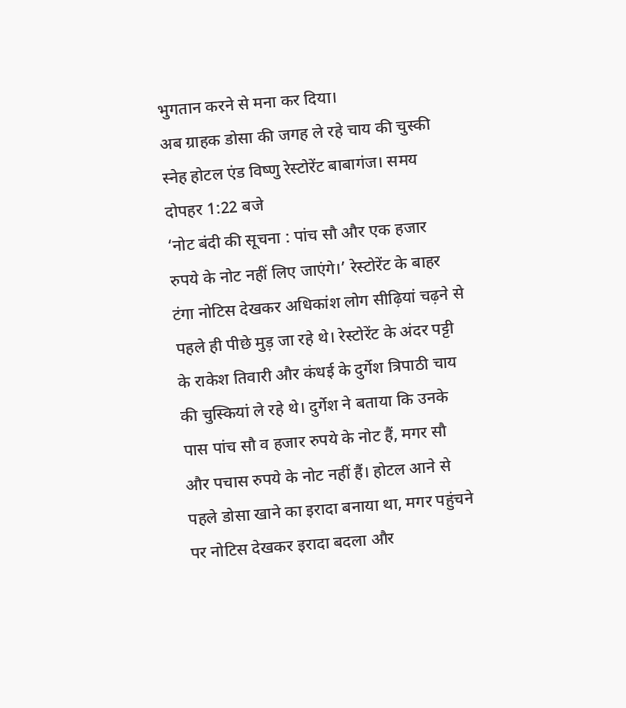भुगतान करने से मना कर दिया।
अब ग्राहक डोसा की जगह ले रहे चाय की चुस्की
स्नेह होटल एंड विष्णु रेस्टोरेंट बाबागंज। समय दोपहर 1:22 बजे
‘नोट बंदी की सूचना : पांच सौ और एक हजार रुपये के नोट नहीं लिए जाएंगे।’ रेस्टोरेंट के बाहर टंगा नोटिस देखकर अधिकांश लोग सीढ़ियां चढ़ने से पहले ही पीछे मुड़ जा रहे थे। रेस्टोरेंट के अंदर पट्टी के राकेश तिवारी और कंधई के दुर्गेश त्रिपाठी चाय की चुस्कियां ले रहे थे। दुर्गेश ने बताया कि उनके पास पांच सौ व हजार रुपये के नोट हैं, मगर सौ और पचास रुपये के नोट नहीं हैं। होटल आने से पहले डोसा खाने का इरादा बनाया था, मगर पहुंचने पर नोटिस देखकर इरादा बदला और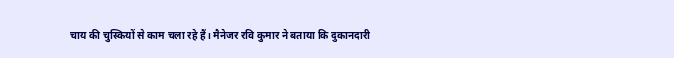चाय की चुस्कियों से काम चला रहे हैं। मैनेजर रवि कुमार ने बताया कि दुकानदारी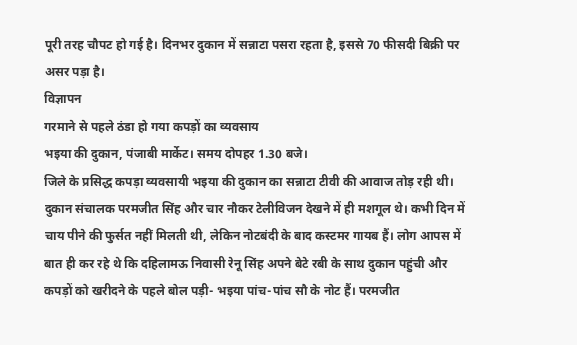पूरी तरह चौपट हो गई है। दिनभर दुकान में सन्नाटा पसरा रहता है, इससे 70 फीसदी बिक्री पर असर पड़ा है।
विज्ञापन
गरमाने से पहले ठंडा हो गया कपड़ों का व्यवसाय
भइया की दुकान, पंजाबी मार्केट। समय दोपहर 1.30 बजे।
जिले के प्रसिद्ध कपड़ा व्यवसायी भइया की दुकान का सन्नाटा टीवी की आवाज तोड़ रही थी। दुकान संचालक परमजीत सिंह और चार नौकर टेलीविजन देखने में ही मशगूल थे। कभी दिन में चाय पीने की फुर्सत नहीं मिलती थी, लेकिन नोटबंदी के बाद कस्टमर गायब हैं। लोग आपस में बात ही कर रहे थे कि दहिलामऊ निवासी रेनू सिंह अपने बेटे रबी के साथ दुकान पहुंची और कपड़ों को खरीदने के पहले बोल पड़ी- भइया पांच-पांच सौ के नोट हैं। परमजीत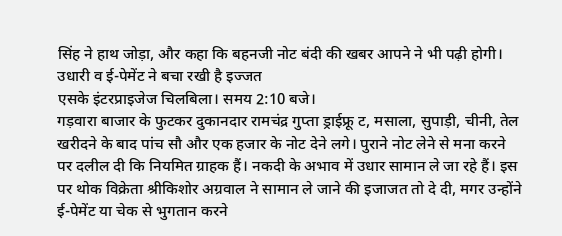सिंह ने हाथ जोड़ा, और कहा कि बहनजी नोट बंदी की खबर आपने ने भी पढ़ी होगी।
उधारी व ई-पेमेंट ने बचा रखी है इज्जत
एसके इंटरप्राइजेज चिलबिला। समय 2:10 बजे।
गड़वारा बाजार के फुटकर दुकानदार रामचंद्र गुप्ता ड्राईफ्रू ट, मसाला, सुपाड़ी, चीनी, तेल खरीदने के बाद पांच सौ और एक हजार के नोट देने लगे। पुराने नोट लेने से मना करने पर दलील दी कि नियमित ग्राहक हैं। नकदी के अभाव में उधार सामान ले जा रहे हैं। इस पर थोक विक्रेता श्रीकिशोर अग्रवाल ने सामान ले जाने की इजाजत तो दे दी, मगर उन्होंने ई-पेमेंट या चेक से भुगतान करने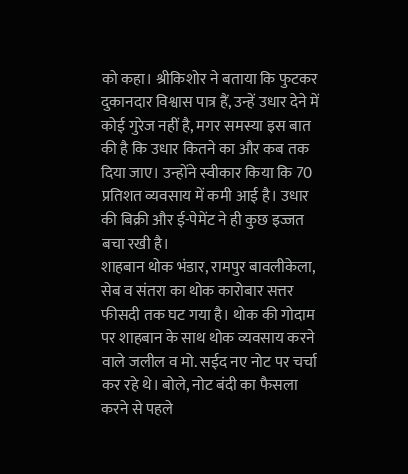को कहा। श्रीकिशोर ने बताया कि फुटकर दुकानदार विश्वास पात्र हैं, उन्हें उधार देने में कोई गुरेज नहीं है, मगर समस्या इस बात की है कि उधार कितने का और कब तक दिया जाए। उन्होंने स्वीकार किया कि 70 प्रतिशत व्यवसाय में कमी आई है। उधार की बिक्री और ई-पेमेंट ने ही कुछ इज्जत बचा रखी है।
शाहबान थोक भंडार, रामपुर बावलीकेला, सेब व संतरा का थोक कारोबार सत्तर फीसदी तक घट गया है। थोक की गोदाम पर शाहबान के साथ थोक व्यवसाय करने वाले जलील व मो. सईद नए नोट पर चर्चा कर रहे थे। बोले, नोट बंदी का फैसला करने से पहले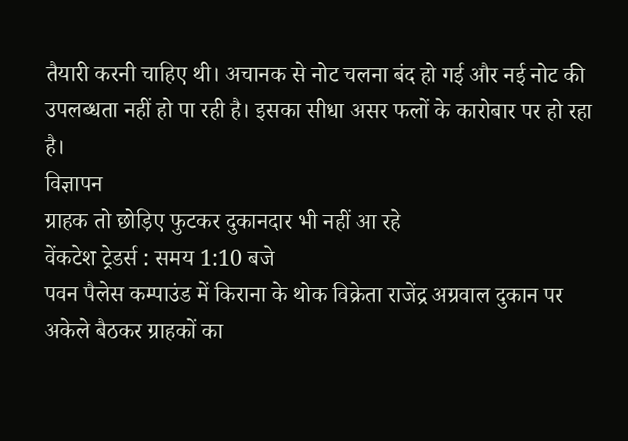तैयारी करनी चाहिए थी। अचानक से नोट चलना बंद हो गई और नई नोट की उपलब्धता नहीं हो पा रही है। इसका सीधा असर फलों के कारोबार पर हो रहा है।
विज्ञापन
ग्राहक तो छोड़िए फुटकर दुकानदार भी नहीं आ रहे
वेंकटेश ट्रेडर्स : समय 1:10 बजे
पवन पैलेस कम्पाउंड में किराना के थोक विक्रेता राजेंद्र अग्रवाल दुकान पर अकेले बैठकर ग्राहकों का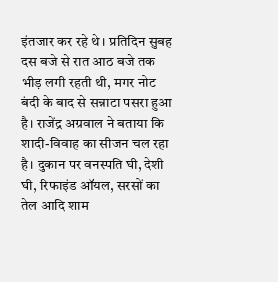इंतजार कर रहे थे। प्रतिदिन सुबह दस बजे से रात आठ बजे तक भीड़ लगी रहती थी, मगर नोट बंदी के बाद से सन्नाटा पसरा हुआ है। राजेंद्र अग्रवाल ने बताया कि शादी-विवाह का सीजन चल रहा है। दुकान पर वनस्पति घी, देशी घी, रिफाइंड ऑयल, सरसों का तेल आदि शाम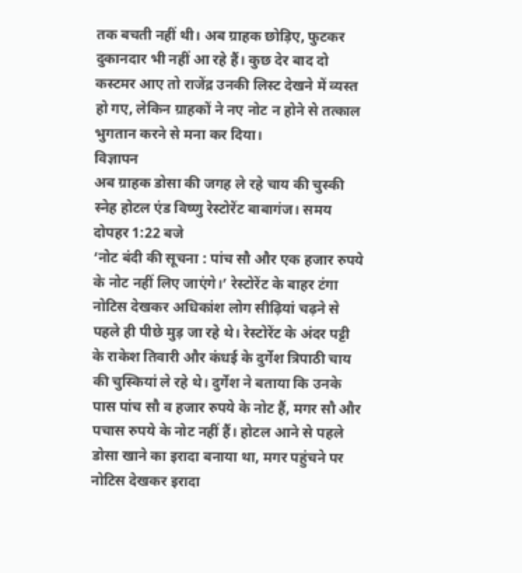तक बचती नहीं थी। अब ग्राहक छोड़िए, फुटकर दुकानदार भी नहीं आ रहे हैं। कुछ देर बाद दो कस्टमर आए तो राजेंद्र उनकी लिस्ट देखने में व्यस्त हो गए, लेकिन ग्राहकों ने नए नोट न होने से तत्काल भुगतान करने से मना कर दिया।
विज्ञापन
अब ग्राहक डोसा की जगह ले रहे चाय की चुस्की
स्नेह होटल एंड विष्णु रेस्टोरेंट बाबागंज। समय दोपहर 1:22 बजे
‘नोट बंदी की सूचना : पांच सौ और एक हजार रुपये के नोट नहीं लिए जाएंगे।’ रेस्टोरेंट के बाहर टंगा नोटिस देखकर अधिकांश लोग सीढ़ियां चढ़ने से पहले ही पीछे मुड़ जा रहे थे। रेस्टोरेंट के अंदर पट्टी के राकेश तिवारी और कंधई के दुर्गेश त्रिपाठी चाय की चुस्कियां ले रहे थे। दुर्गेश ने बताया कि उनके पास पांच सौ व हजार रुपये के नोट हैं, मगर सौ और पचास रुपये के नोट नहीं हैं। होटल आने से पहले डोसा खाने का इरादा बनाया था, मगर पहुंचने पर नोटिस देखकर इरादा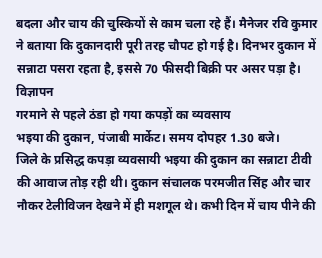बदला और चाय की चुस्कियों से काम चला रहे हैं। मैनेजर रवि कुमार ने बताया कि दुकानदारी पूरी तरह चौपट हो गई है। दिनभर दुकान में सन्नाटा पसरा रहता है, इससे 70 फीसदी बिक्री पर असर पड़ा है।
विज्ञापन
गरमाने से पहले ठंडा हो गया कपड़ों का व्यवसाय
भइया की दुकान, पंजाबी मार्केट। समय दोपहर 1.30 बजे।
जिले के प्रसिद्ध कपड़ा व्यवसायी भइया की दुकान का सन्नाटा टीवी की आवाज तोड़ रही थी। दुकान संचालक परमजीत सिंह और चार नौकर टेलीविजन देखने में ही मशगूल थे। कभी दिन में चाय पीने की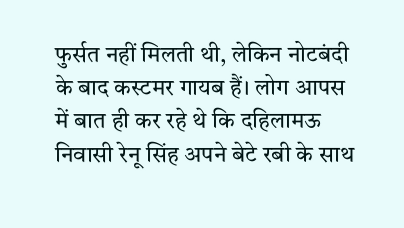फुर्सत नहीं मिलती थी, लेकिन नोटबंदी के बाद कस्टमर गायब हैं। लोग आपस में बात ही कर रहे थे कि दहिलामऊ निवासी रेनू सिंह अपने बेटे रबी के साथ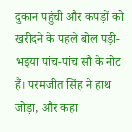दुकान पहुंची और कपड़ों को खरीदने के पहले बोल पड़ी- भइया पांच-पांच सौ के नोट हैं। परमजीत सिंह ने हाथ जोड़ा, और कहा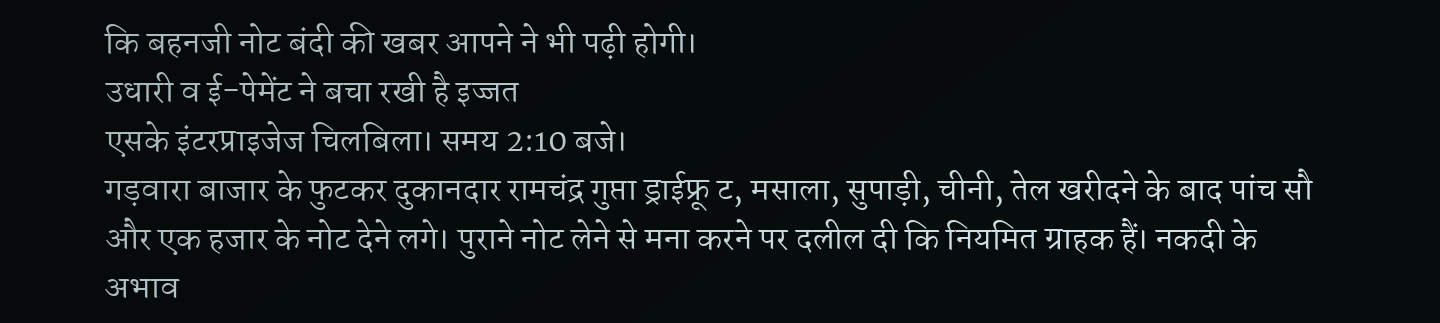कि बहनजी नोट बंदी की खबर आपने ने भी पढ़ी होगी।
उधारी व ई-पेमेंट ने बचा रखी है इज्जत
एसके इंटरप्राइजेज चिलबिला। समय 2:10 बजे।
गड़वारा बाजार के फुटकर दुकानदार रामचंद्र गुप्ता ड्राईफ्रू ट, मसाला, सुपाड़ी, चीनी, तेल खरीदने के बाद पांच सौ और एक हजार के नोट देने लगे। पुराने नोट लेने से मना करने पर दलील दी कि नियमित ग्राहक हैं। नकदी के अभाव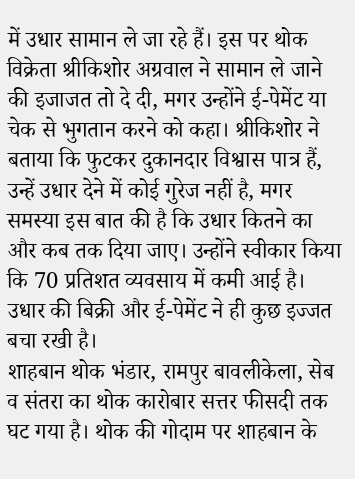में उधार सामान ले जा रहे हैं। इस पर थोक विक्रेता श्रीकिशोर अग्रवाल ने सामान ले जाने की इजाजत तो दे दी, मगर उन्होंने ई-पेमेंट या चेक से भुगतान करने को कहा। श्रीकिशोर ने बताया कि फुटकर दुकानदार विश्वास पात्र हैं, उन्हें उधार देने में कोई गुरेज नहीं है, मगर समस्या इस बात की है कि उधार कितने का और कब तक दिया जाए। उन्होंने स्वीकार किया कि 70 प्रतिशत व्यवसाय में कमी आई है। उधार की बिक्री और ई-पेमेंट ने ही कुछ इज्जत बचा रखी है।
शाहबान थोक भंडार, रामपुर बावलीकेला, सेब व संतरा का थोक कारोबार सत्तर फीसदी तक घट गया है। थोक की गोदाम पर शाहबान के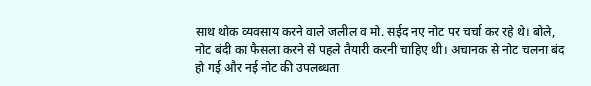साथ थोक व्यवसाय करने वाले जलील व मो. सईद नए नोट पर चर्चा कर रहे थे। बोले, नोट बंदी का फैसला करने से पहले तैयारी करनी चाहिए थी। अचानक से नोट चलना बंद हो गई और नई नोट की उपलब्धता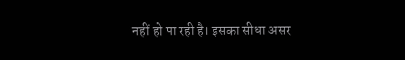नहीं हो पा रही है। इसका सीधा असर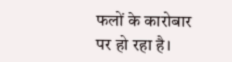फलों के कारोबार पर हो रहा है।